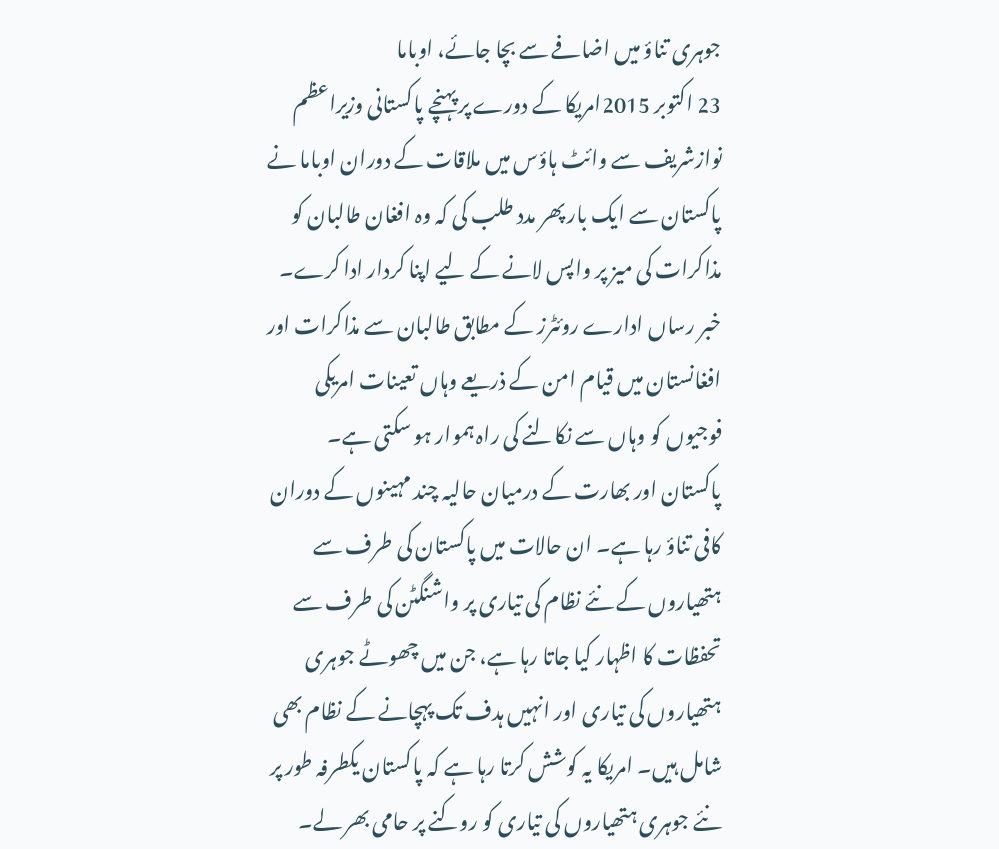جوہری تناؤ میں اضافے سے بچا جائے، اوباما
23 اکتوبر 2015امریکا کے دورے پر پہنچے پاکستانی وزیراعظم نوازشریف سے وائٹ ہاؤس میں ملاقات کے دوران اوباما نے پاکستان سے ایک بار پھر مدد طلب کی کہ وہ افغان طالبان کو مذاکرات کی میز پر واپس لانے کے لیے اپنا کردار ادا کرے۔ خبر رساں ادارے روئٹرز کے مطابق طالبان سے مذاکرات اور افغانستان میں قیام امن کے ذریعے وہاں تعینات امریکی فوجیوں کو وہاں سے نکالنے کی راہ ہموار ہو سکتی ہے۔
پاکستان اور بھارت کے درمیان حالیہ چند مہینوں کے دوران کافی تناؤ رہا ہے۔ ان حالات میں پاکستان کی طرف سے ہتھیاروں کے نئے نظام کی تیاری پر واشنگٹن کی طرف سے تحفظات کا اظہار کیا جاتا رہا ہے، جن میں چھوٹے جوہری ہتھیاروں کی تیاری اور انہیں ہدف تک پہچانے کے نظام بھی شامل ہیں۔ امریکا یہ کوشش کرتا رہا ہے کہ پاکستان یکطرفہ طور پر نئے جوہری ہتھیاروں کی تیاری کو روکنے پر حامی بھر لے۔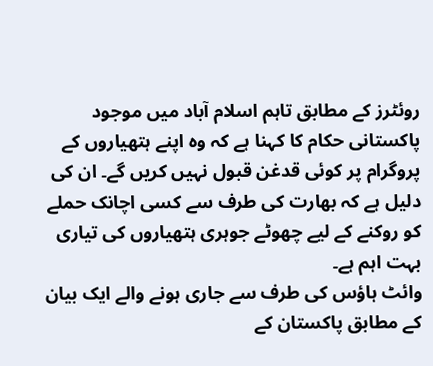روئٹرز کے مطابق تاہم اسلام آباد میں موجود پاکستانی حکام کا کہنا ہے کہ وہ اپنے ہتھیاروں کے پروگرام پر کوئی قدغن قبول نہیں کریں گے۔ ان کی دلیل ہے کہ بھارت کی طرف سے کسی اچانک حملے کو روکنے کے لیے چھوٹے جوہری ہتھیاروں کی تیاری بہت اہم ہے۔
وائٹ ہاؤس کی طرف سے جاری ہونے والے ایک بیان کے مطابق پاکستان کے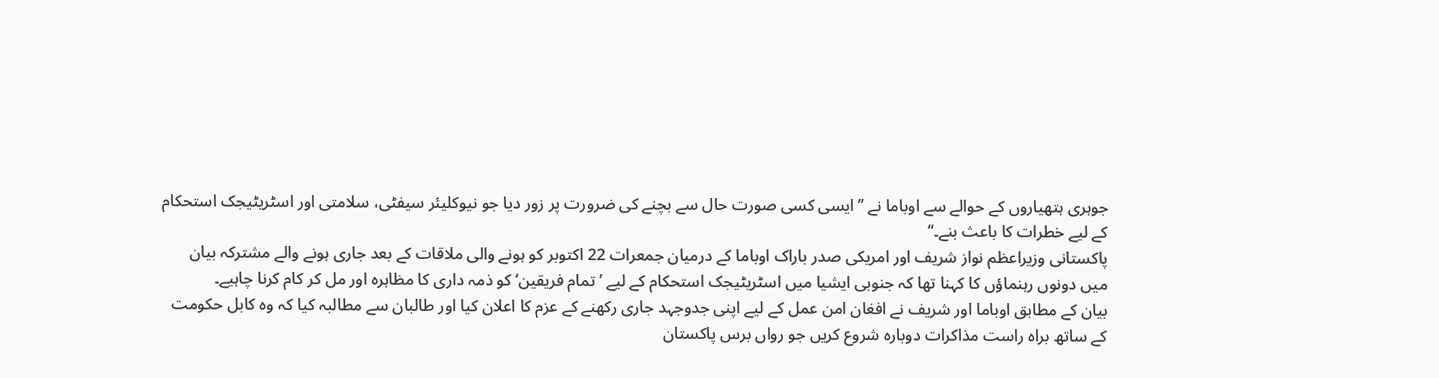جوہری ہتھیاروں کے حوالے سے اوباما نے ’’ایسی کسی صورت حال سے بچنے کی ضرورت پر زور دیا جو نیوکلیئر سیفٹی، سلامتی اور اسٹریٹیجک استحکام کے لیے خطرات کا باعث بنے۔‘‘
پاکستانی وزیراعظم نواز شریف اور امریکی صدر باراک اوباما کے درمیان جمعرات 22 اکتوبر کو ہونے والی ملاقات کے بعد جاری ہونے والے مشترکہ بیان میں دونوں رہنماؤں کا کہنا تھا کہ جنوبی ایشیا میں اسٹریٹیجک استحکام کے لیے ’تمام فریقین‘ کو ذمہ داری کا مظاہرہ اور مل کر کام کرنا چاہیے۔
بیان کے مطابق اوباما اور شریف نے افغان امن عمل کے لیے اپنی جدوجہد جاری رکھنے کے عزم کا اعلان کیا اور طالبان سے مطالبہ کیا کہ وہ کابل حکومت کے ساتھ براہ راست مذاکرات دوبارہ شروع کریں جو رواں برس پاکستان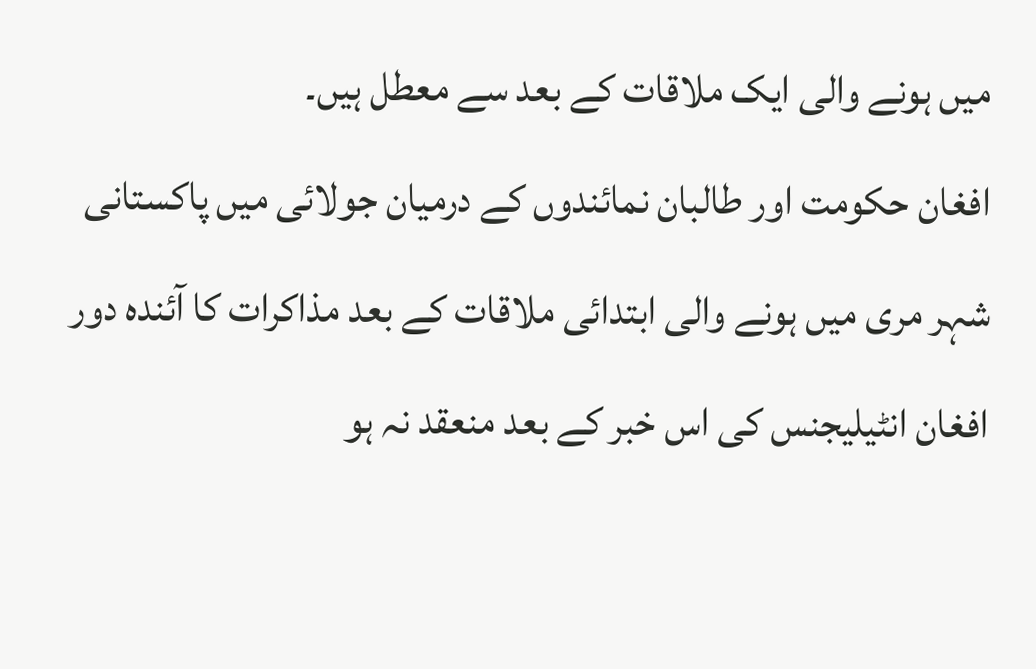میں ہونے والی ایک ملاقات کے بعد سے معطل ہیں۔
افغان حکومت اور طالبان نمائندوں کے درمیان جولائی میں پاکستانی شہر مری میں ہونے والی ابتدائی ملاقات کے بعد مذاکرات کا آئندہ دور افغان انٹیلیجنس کی اس خبر کے بعد منعقد نہ ہو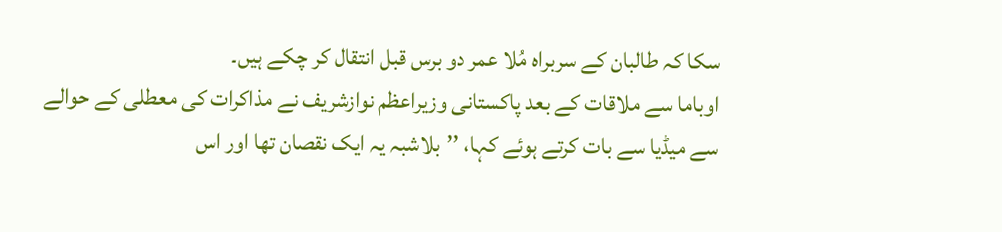سکا کہ طالبان کے سربراہ مُلا عمر دو برس قبل انتقال کر چکے ہیں۔
اوباما سے ملاقات کے بعد پاکستانی وزیراعظم نوازشریف نے مذاکرات کی معطلی کے حوالے سے میڈیا سے بات کرتے ہوئے کہا، ’’بلاشبہ یہ ایک نقصان تھا اور اس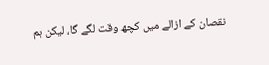نقصان کے ازالے میں کچھ وقت لگے گا، لیکن ہم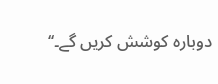دوبارہ کوشش کریں گے۔‘‘